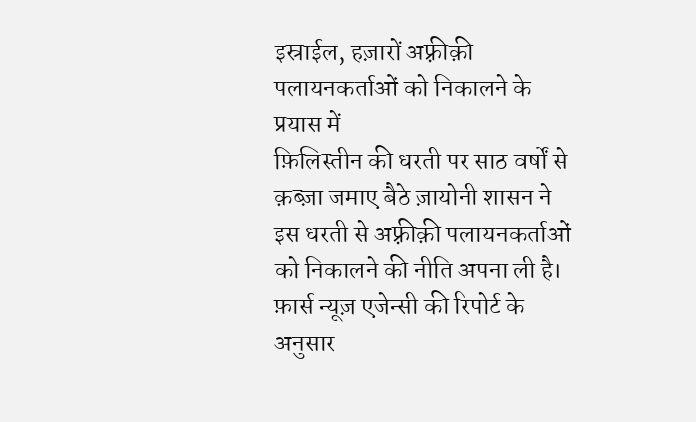इस्राईल, हज़ारों अफ़्रीक़ी पलायनकर्ताओं को निकालने के प्रयास में
फ़िलिस्तीन की धरती पर साठ वर्षों से क़ब्ज़ा जमाए बैठे ज़ायोनी शासन ने इस धरती से अफ़्रीक़ी पलायनकर्ताओं को निकालने की नीति अपना ली है।
फ़ार्स न्यूज़ एजेन्सी की रिपोर्ट के अनुसार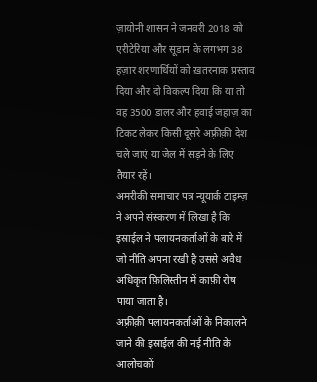ज़ायोनी शासन ने जनवरी 2018 को एरीटेरिया और सूडान के लगभग 38 हज़ार शरणार्थियों को ख़तरनाक प्रस्ताव दिया और दो विकल्प दिया कि या तो वह 3500 डालर और हवाई जहाज़ का टिकट लेकर किसी दूसरे अफ़्रीक़ी देश चले जाएं या जेल में सड़ने के लिए तैयार रहें।
अमरीकी समाचार पत्र न्यूयार्क टाइम्ज़ ने अपने संस्करण में लिखा है कि इस्राईल ने पलायनकर्ताओं के बारे में जो नीति अपना रखी है उससे अवैध अधिकृत फ़िलिस्तीन में काफ़ी रोष पाया जाता है।
अफ़्रीक़ी पलायनकर्ताओं के निकालने जाने की इस्राईल की नई नीति के आलोचकों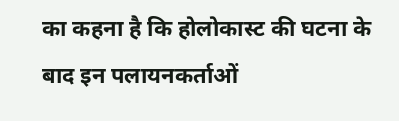का कहना है कि होलोकास्ट की घटना के बाद इन पलायनकर्ताओं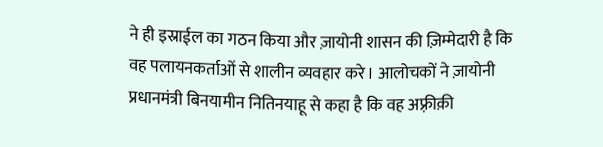ने ही इस्राईल का गठन किया और ज़ायोनी शासन की ज़िम्मेदारी है कि वह पलायनकर्ताओं से शालीन व्यवहार करे। आलोचकों ने ज़ायोनी प्रधानमंत्री बिनयामीन नितिनयाहू से कहा है कि वह अफ़्रीक़ी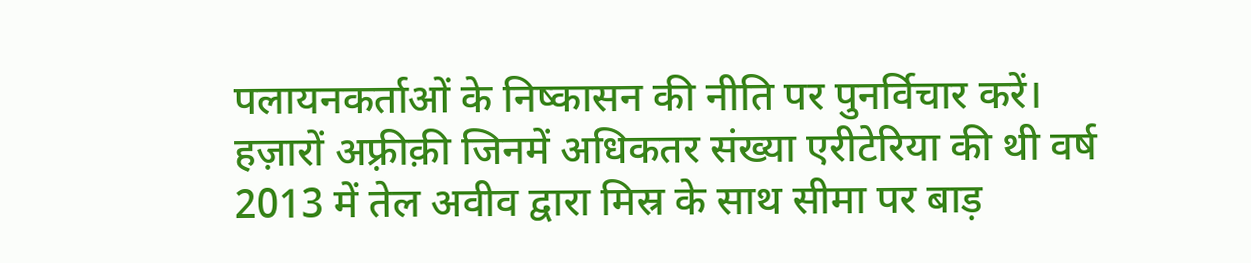पलायनकर्ताओं के निष्कासन की नीति पर पुनर्विचार करें।
हज़ारों अफ़्रीक़ी जिनमें अधिकतर संख्या एरीटेरिया की थी वर्ष 2013 में तेल अवीव द्वारा मिस्र के साथ सीमा पर बाड़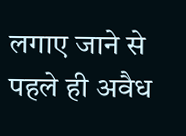लगाए जाने से पहले ही अवैध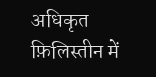अधिकृत फ़िलिस्तीन में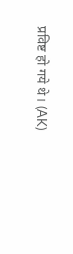प्रविष्ट हो गये थे। (AK)